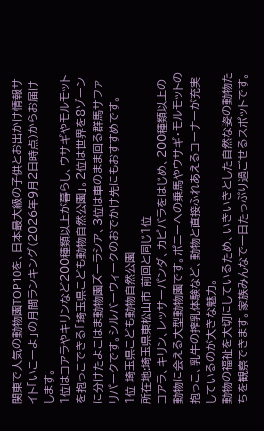関東で人気の動物園TOP10を、日本最大級の子供とお出かけ情報サイト「いこーよ」の月間ランキング(2026年9月2日時点)からお届けします。
1位はコアラやキリンなど200種類以上が暮らし、ウサギやモルモットを抱っこできる「埼玉県こども動物自然公園」。2位は世界を8ゾーンに分けたよこはま動物園ズーラシア、3位は車のまま回る群馬サファリパークです。シルバーウィークのおでかけ先にもおすすめです。
1位 埼玉県こども動物自然公園
所在地:埼玉県東松山市 前回と同じ1位
コアラ、キリン、レッサーパンダ、カピバラをはじめ、200種類以上の動物に会える大型動物園です。ポニーへの乗馬やウサギ・モルモットの抱っこ、乳牛の搾乳体験など、動物と直接ふれあえるコーナーが充実しているのが大きな魅力。
動物の福祉を大切にしているため、いきいきとした自然な姿の動物たちを観察できます。家族みんなで一日たっぷり過ごせるスポットです。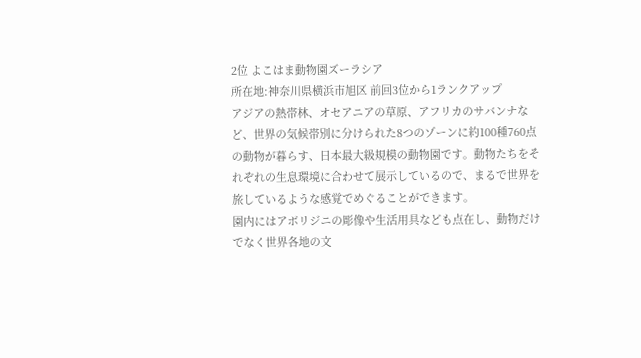2位 よこはま動物園ズーラシア
所在地:神奈川県横浜市旭区 前回3位から1ランクアップ
アジアの熱帯林、オセアニアの草原、アフリカのサバンナなど、世界の気候帯別に分けられた8つのゾーンに約100種760点の動物が暮らす、日本最大級規模の動物園です。動物たちをそれぞれの生息環境に合わせて展示しているので、まるで世界を旅しているような感覚でめぐることができます。
園内にはアボリジニの彫像や生活用具なども点在し、動物だけでなく世界各地の文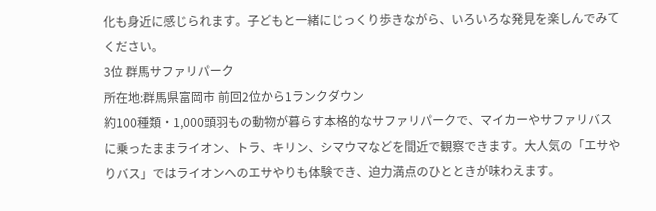化も身近に感じられます。子どもと一緒にじっくり歩きながら、いろいろな発見を楽しんでみてください。
3位 群馬サファリパーク
所在地:群馬県富岡市 前回2位から1ランクダウン
約100種類・1,000頭羽もの動物が暮らす本格的なサファリパークで、マイカーやサファリバスに乗ったままライオン、トラ、キリン、シマウマなどを間近で観察できます。大人気の「エサやりバス」ではライオンへのエサやりも体験でき、迫力満点のひとときが味わえます。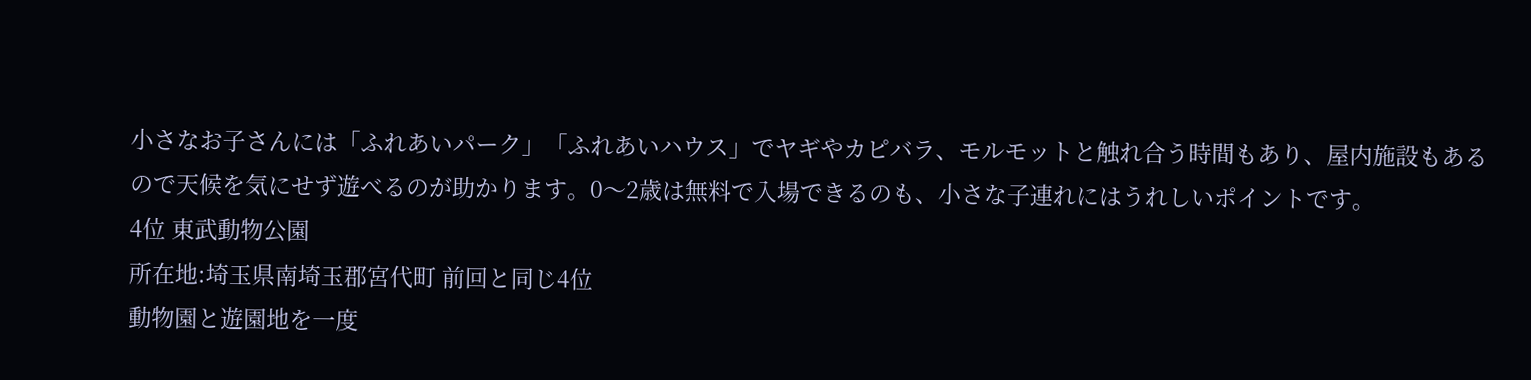小さなお子さんには「ふれあいパーク」「ふれあいハウス」でヤギやカピバラ、モルモットと触れ合う時間もあり、屋内施設もあるので天候を気にせず遊べるのが助かります。0〜2歳は無料で入場できるのも、小さな子連れにはうれしいポイントです。
4位 東武動物公園
所在地:埼玉県南埼玉郡宮代町 前回と同じ4位
動物園と遊園地を一度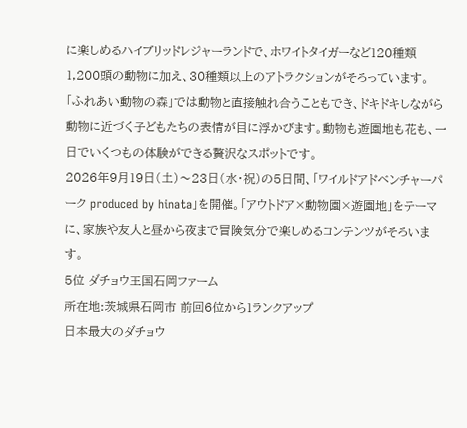に楽しめるハイブリッドレジャーランドで、ホワイトタイガーなど120種類1,200頭の動物に加え、30種類以上のアトラクションがそろっています。
「ふれあい動物の森」では動物と直接触れ合うこともでき、ドキドキしながら動物に近づく子どもたちの表情が目に浮かびます。動物も遊園地も花も、一日でいくつもの体験ができる贅沢なスポットです。
2026年9月19日(土)〜23日(水・祝)の5日間、「ワイルドアドベンチャーパーク produced by hinata」を開催。「アウトドア×動物園×遊園地」をテーマに、家族や友人と昼から夜まで冒険気分で楽しめるコンテンツがそろいます。
5位 ダチョウ王国石岡ファーム
所在地:茨城県石岡市 前回6位から1ランクアップ
日本最大のダチョウ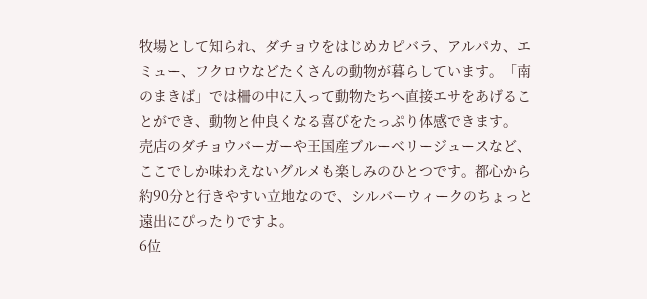牧場として知られ、ダチョウをはじめカピバラ、アルパカ、エミュー、フクロウなどたくさんの動物が暮らしています。「南のまきば」では柵の中に入って動物たちへ直接エサをあげることができ、動物と仲良くなる喜びをたっぷり体感できます。
売店のダチョウバーガーや王国産ブルーベリージュースなど、ここでしか味わえないグルメも楽しみのひとつです。都心から約90分と行きやすい立地なので、シルバーウィークのちょっと遠出にぴったりですよ。
6位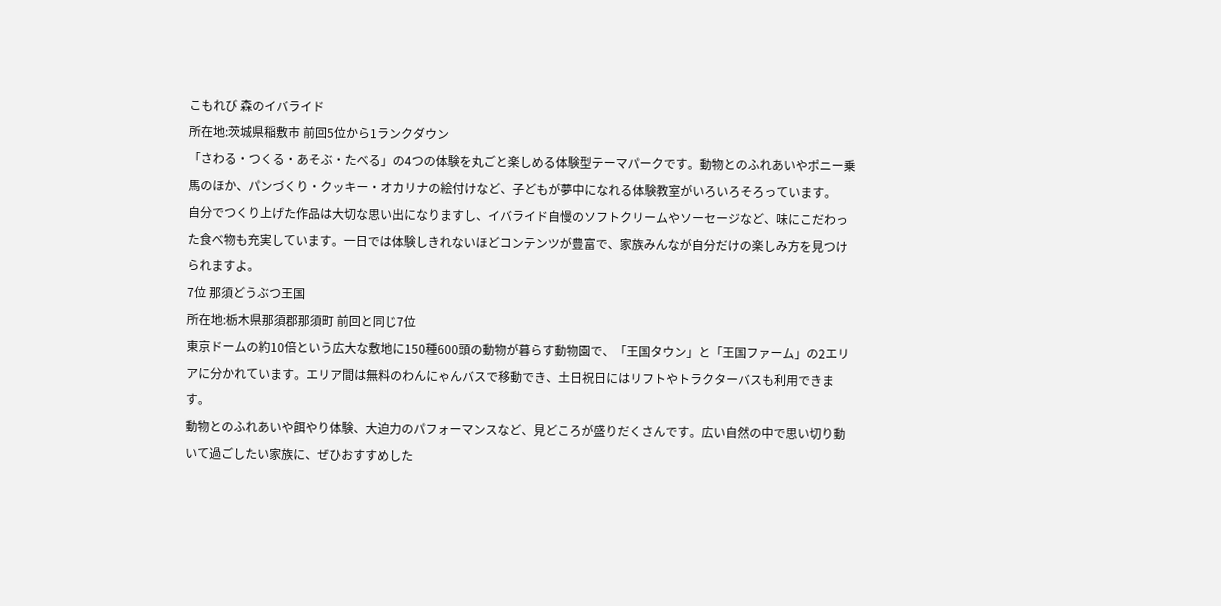こもれび 森のイバライド
所在地:茨城県稲敷市 前回5位から1ランクダウン
「さわる・つくる・あそぶ・たべる」の4つの体験を丸ごと楽しめる体験型テーマパークです。動物とのふれあいやポニー乗馬のほか、パンづくり・クッキー・オカリナの絵付けなど、子どもが夢中になれる体験教室がいろいろそろっています。
自分でつくり上げた作品は大切な思い出になりますし、イバライド自慢のソフトクリームやソーセージなど、味にこだわった食べ物も充実しています。一日では体験しきれないほどコンテンツが豊富で、家族みんなが自分だけの楽しみ方を見つけられますよ。
7位 那須どうぶつ王国
所在地:栃木県那須郡那須町 前回と同じ7位
東京ドームの約10倍という広大な敷地に150種600頭の動物が暮らす動物園で、「王国タウン」と「王国ファーム」の2エリアに分かれています。エリア間は無料のわんにゃんバスで移動でき、土日祝日にはリフトやトラクターバスも利用できます。
動物とのふれあいや餌やり体験、大迫力のパフォーマンスなど、見どころが盛りだくさんです。広い自然の中で思い切り動いて過ごしたい家族に、ぜひおすすめした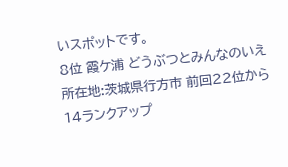いスポットです。
8位 霞ケ浦 どうぶつとみんなのいえ
所在地:茨城県行方市 前回22位から14ランクアップ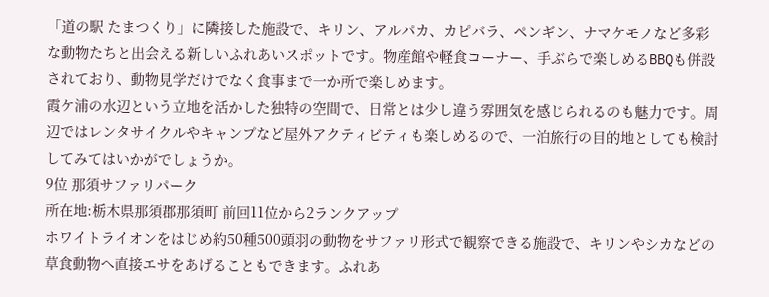「道の駅 たまつくり」に隣接した施設で、キリン、アルパカ、カピバラ、ペンギン、ナマケモノなど多彩な動物たちと出会える新しいふれあいスポットです。物産館や軽食コーナー、手ぶらで楽しめるBBQも併設されており、動物見学だけでなく食事まで一か所で楽しめます。
霞ケ浦の水辺という立地を活かした独特の空間で、日常とは少し違う雰囲気を感じられるのも魅力です。周辺ではレンタサイクルやキャンプなど屋外アクティビティも楽しめるので、一泊旅行の目的地としても検討してみてはいかがでしょうか。
9位 那須サファリパーク
所在地:栃木県那須郡那須町 前回11位から2ランクアップ
ホワイトライオンをはじめ約50種500頭羽の動物をサファリ形式で観察できる施設で、キリンやシカなどの草食動物へ直接エサをあげることもできます。ふれあ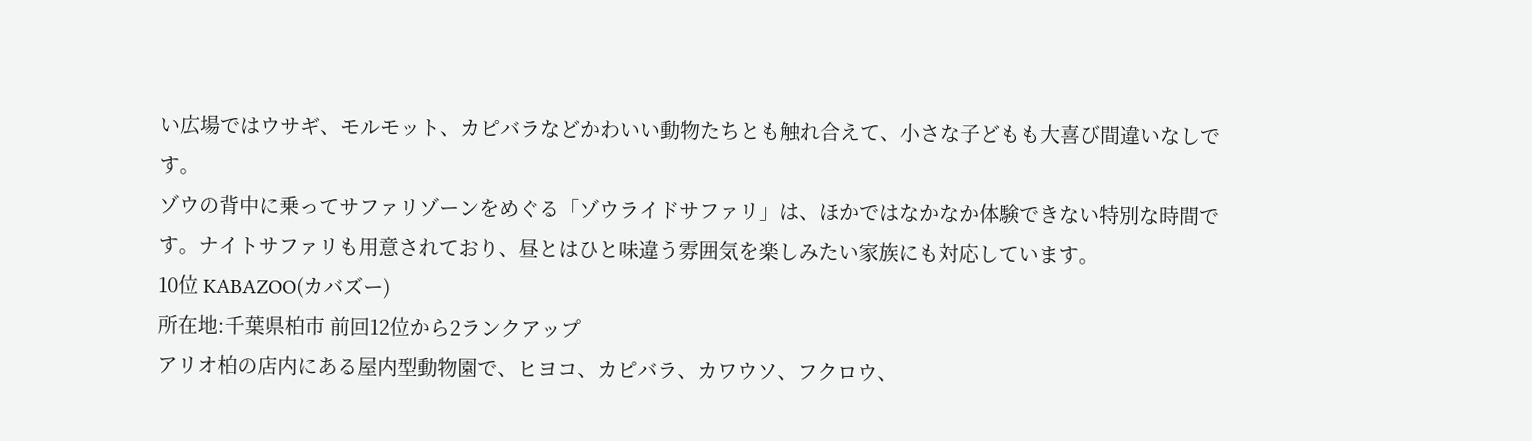い広場ではウサギ、モルモット、カピバラなどかわいい動物たちとも触れ合えて、小さな子どもも大喜び間違いなしです。
ゾウの背中に乗ってサファリゾーンをめぐる「ゾウライドサファリ」は、ほかではなかなか体験できない特別な時間です。ナイトサファリも用意されており、昼とはひと味違う雰囲気を楽しみたい家族にも対応しています。
10位 KABAZOO(カバズー)
所在地:千葉県柏市 前回12位から2ランクアップ
アリオ柏の店内にある屋内型動物園で、ヒヨコ、カピバラ、カワウソ、フクロウ、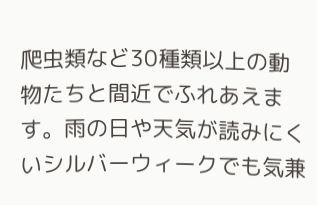爬虫類など30種類以上の動物たちと間近でふれあえます。雨の日や天気が読みにくいシルバーウィークでも気兼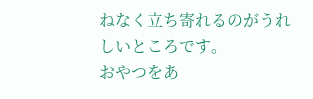ねなく立ち寄れるのがうれしいところです。
おやつをあ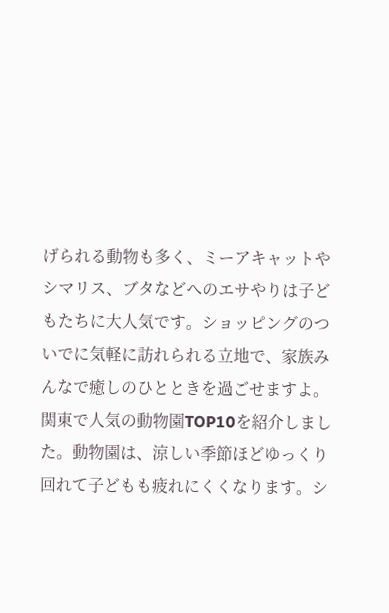げられる動物も多く、ミーアキャットやシマリス、ブタなどへのエサやりは子どもたちに大人気です。ショッピングのついでに気軽に訪れられる立地で、家族みんなで癒しのひとときを過ごせますよ。
関東で人気の動物園TOP10を紹介しました。動物園は、涼しい季節ほどゆっくり回れて子どもも疲れにくくなります。シ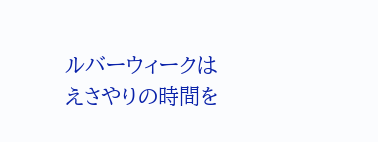ルバーウィークはえさやりの時間を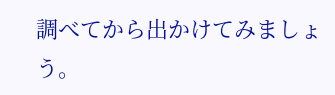調べてから出かけてみましょう。